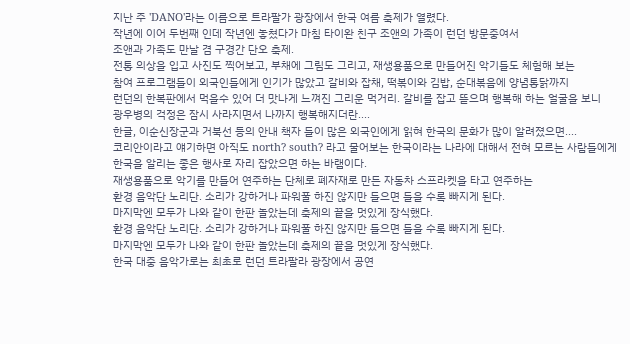지난 주 'DANO'라는 이름으로 트라팔가 광장에서 한국 여름 축제가 열렸다.
작년에 이어 두번째 인데 작년엔 놓쳤다가 마침 타이완 친구 조앤의 가족이 런던 방문중여서
조앤과 가족도 만날 겸 구경간 단오 축제.
전통 의상을 입고 사진도 찍어보고, 부채에 그림도 그리고, 재생용품으로 만들어진 악기들도 체험해 보는
참여 프로그램들이 외국인들에게 인기가 많았고 갈비와 잡채, 떡볶이와 김밥, 순대볶음에 양념통닭까지
런던의 한복판에서 먹을수 있어 더 맛나게 느껴진 그리운 먹거리. 갈비를 잡고 뜯으며 행복해 하는 얼굴을 보니
광우병의 걱정은 잠시 사라지면서 나까지 행복해지더란....
한글, 이순신장군과 거북선 등의 안내 책자 들이 많은 외국인에게 읽혀 한국의 문화가 많이 알려졌으면....
코리안이라고 얘기하면 아직도 north? south? 라고 물어보는 한국이라는 나라에 대해서 전혀 모르는 사람들에게
한국을 알리는 좋은 행사로 자리 잡았으면 하는 바램이다.
재생용품으로 악기를 만들어 연주하는 단체로 폐자재로 만든 자동차 스프라켓을 타고 연주하는
환경 음악단 노리단. 소리가 강하거나 파워풀 하진 않지만 들으면 들을 수록 빠지게 된다.
마지막엔 모두가 나와 같이 한판 놀았는데 축제의 끝을 멋있게 장식했다.
환경 음악단 노리단. 소리가 강하거나 파워풀 하진 않지만 들으면 들을 수록 빠지게 된다.
마지막엔 모두가 나와 같이 한판 놀았는데 축제의 끝을 멋있게 장식했다.
한국 대중 음악가로는 최초로 런던 트라팔라 광장에서 공연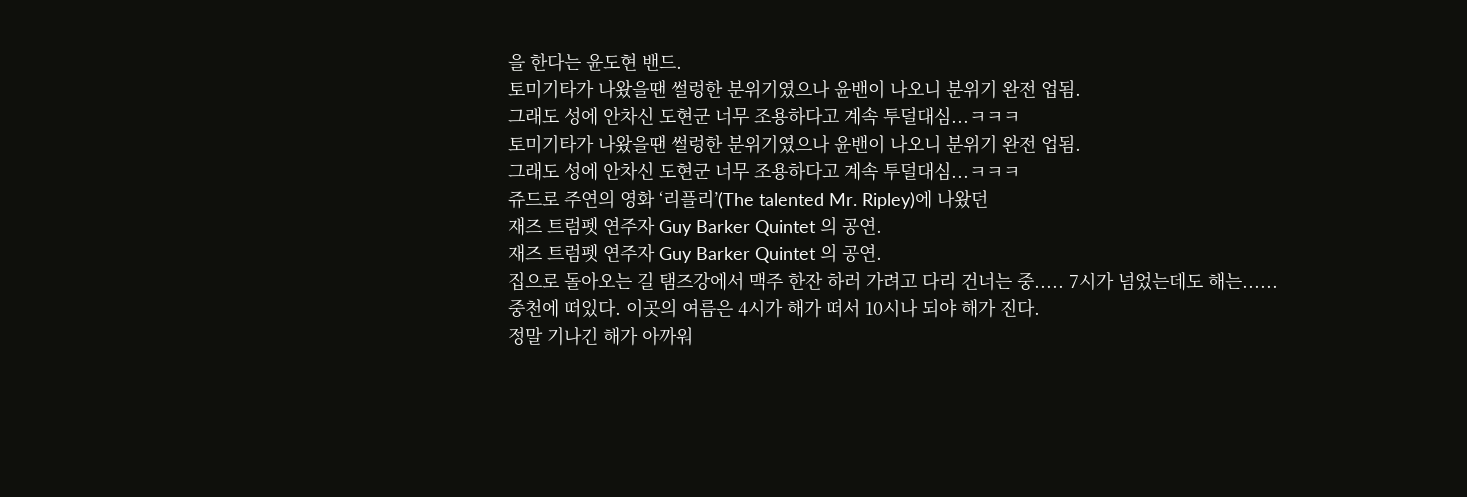을 한다는 윤도현 밴드.
토미기타가 나왔을땐 썰렁한 분위기였으나 윤밴이 나오니 분위기 완전 업됨.
그래도 성에 안차신 도현군 너무 조용하다고 계속 투덜대심...ㅋㅋㅋ
토미기타가 나왔을땐 썰렁한 분위기였으나 윤밴이 나오니 분위기 완전 업됨.
그래도 성에 안차신 도현군 너무 조용하다고 계속 투덜대심...ㅋㅋㅋ
쥬드로 주연의 영화 ‘리플리’(The talented Mr. Ripley)에 나왔던
재즈 트럼펫 연주자 Guy Barker Quintet 의 공연.
재즈 트럼펫 연주자 Guy Barker Quintet 의 공연.
집으로 돌아오는 길 탬즈강에서 맥주 한잔 하러 가려고 다리 건너는 중..... 7시가 넘었는데도 해는......
중천에 떠있다. 이곳의 여름은 4시가 해가 떠서 10시나 되야 해가 진다.
정말 기나긴 해가 아까워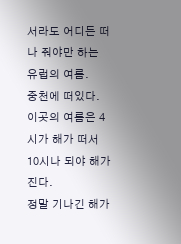서라도 어디든 떠나 줘야만 하는 유럽의 여름.
중천에 떠있다. 이곳의 여름은 4시가 해가 떠서 10시나 되야 해가 진다.
정말 기나긴 해가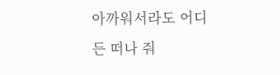아까워서라도 어디든 떠나 줘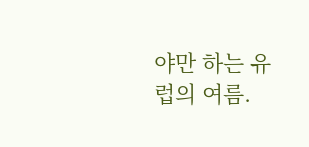야만 하는 유럽의 여름.